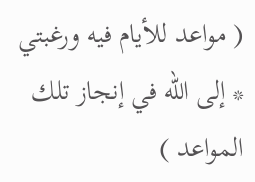( مواعد للأيام فيه ورغبتي * إلى الله في إنجاز تلك المواعد )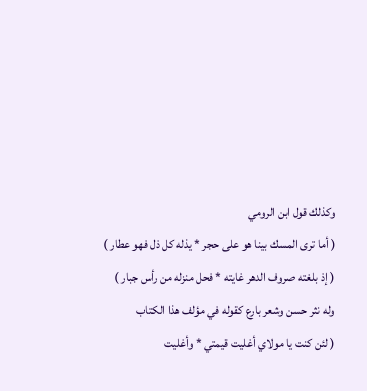وكذلك قول ابن الرومي
( أما ترى المسك بينا هو على حجر * يذله كل ذل فهو عطار )
( إذ بلغته صروف الدهر غايته * فحل منزله من رأس جبار )
وله نثر حسن وشعر بارع كقوله في مؤلف هذا الكتاب
( لئن كنت يا مولاي أغليت قيمتي * وأغليت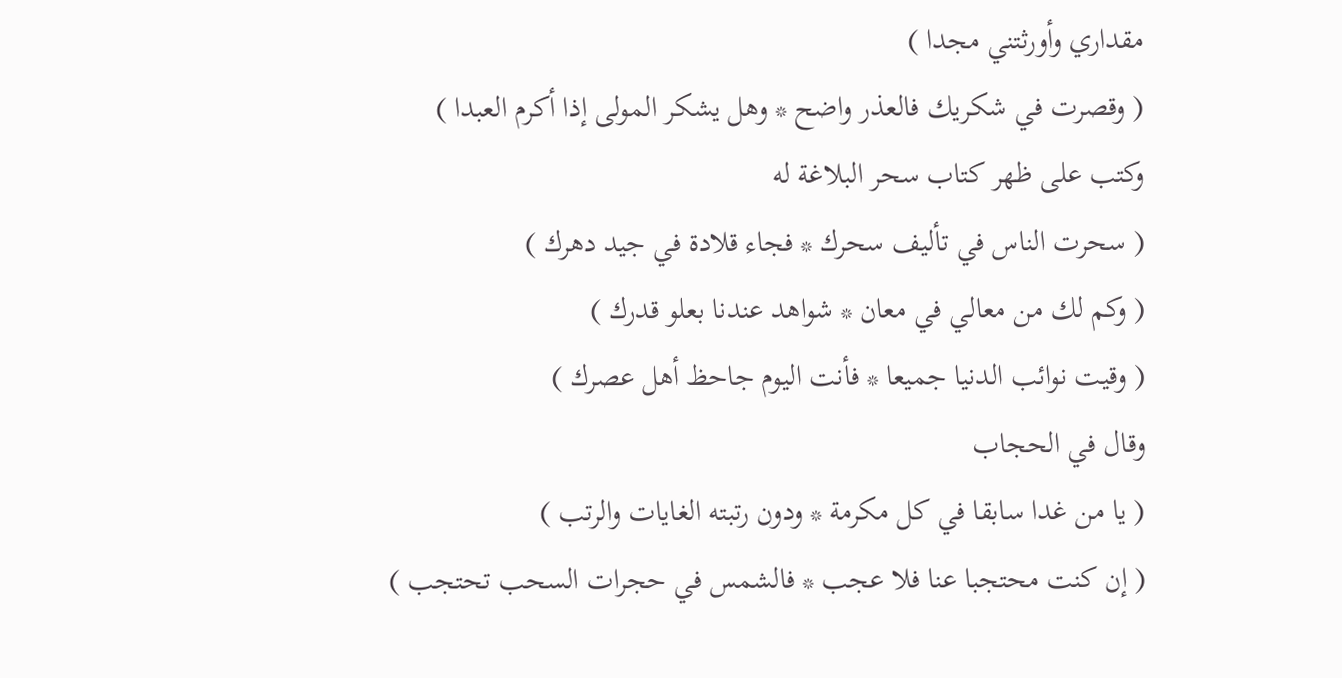مقداري وأورثتني مجدا )
( وقصرت في شكريك فالعذر واضح * وهل يشكر المولى إذا أكرم العبدا )
وكتب على ظهر كتاب سحر البلاغة له
( سحرت الناس في تأليف سحرك * فجاء قلادة في جيد دهرك )
( وكم لك من معالي في معان * شواهد عندنا بعلو قدرك )
( وقيت نوائب الدنيا جميعا * فأنت اليوم جاحظ أهل عصرك )
وقال في الحجاب
( يا من غدا سابقا في كل مكرمة * ودون رتبته الغايات والرتب )
( إن كنت محتجبا عنا فلا عجب * فالشمس في حجرات السحب تحتجب )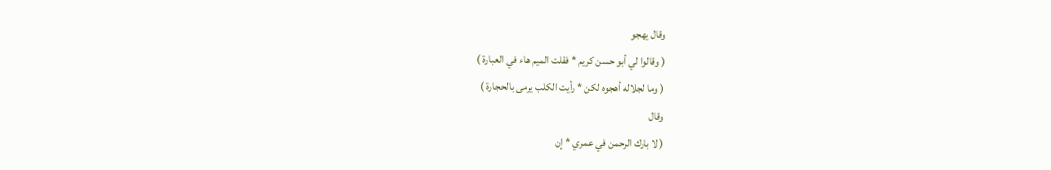وقال يهجو
( وقالوا لي أبو حسن كريم * فقلت الميم هاء في العبارة )
( وما لجلاله أهجوه لكن * رأيت الكلب يرمى بالحجارة )
وقال
( لا بارك الرحمن في عمري * إن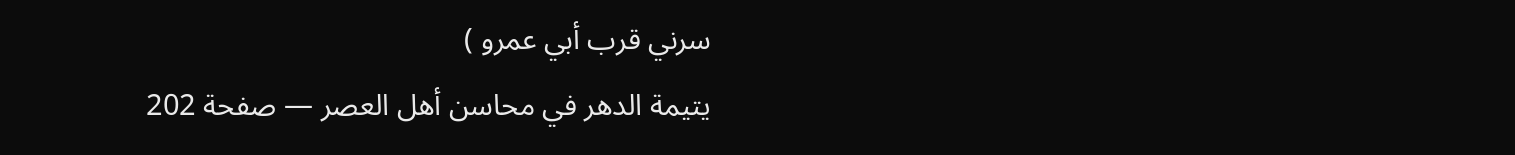سرني قرب أبي عمرو )
يتيمة الدهر في محاسن أهل العصر — صفحة 202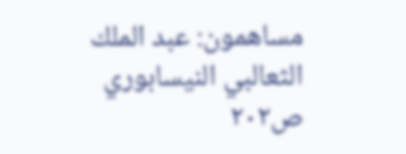مساهمون: عبد الملك الثعالبي النيسابوري
ص٢٠٢